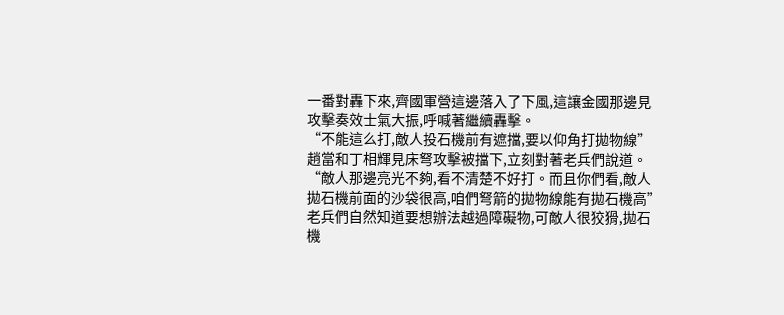一番對轟下來,齊國軍營這邊落入了下風,這讓金國那邊見攻擊奏效士氣大振,呼喊著繼續轟擊。
“不能這么打,敵人投石機前有遮擋,要以仰角打拋物線”
趙當和丁相輝見床弩攻擊被擋下,立刻對著老兵們說道。
“敵人那邊亮光不夠,看不清楚不好打。而且你們看,敵人拋石機前面的沙袋很高,咱們弩箭的拋物線能有拋石機高”
老兵們自然知道要想辦法越過障礙物,可敵人很狡猾,拋石機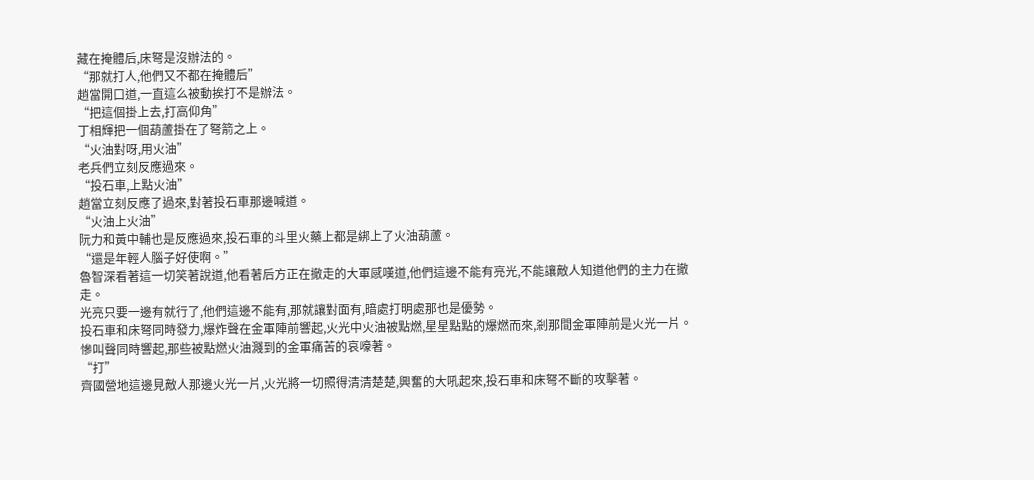藏在掩體后,床弩是沒辦法的。
“那就打人,他們又不都在掩體后”
趙當開口道,一直這么被動挨打不是辦法。
“把這個掛上去,打高仰角”
丁相輝把一個葫蘆掛在了弩箭之上。
“火油對呀,用火油”
老兵們立刻反應過來。
“投石車,上點火油”
趙當立刻反應了過來,對著投石車那邊喊道。
“火油上火油”
阮力和黃中輔也是反應過來,投石車的斗里火藥上都是綁上了火油葫蘆。
“還是年輕人腦子好使啊。”
魯智深看著這一切笑著說道,他看著后方正在撤走的大軍感嘆道,他們這邊不能有亮光,不能讓敵人知道他們的主力在撤走。
光亮只要一邊有就行了,他們這邊不能有,那就讓對面有,暗處打明處那也是優勢。
投石車和床弩同時發力,爆炸聲在金軍陣前響起,火光中火油被點燃,星星點點的爆燃而來,剎那間金軍陣前是火光一片。
慘叫聲同時響起,那些被點燃火油濺到的金軍痛苦的哀嚎著。
“打”
齊國營地這邊見敵人那邊火光一片,火光將一切照得清清楚楚,興奮的大吼起來,投石車和床弩不斷的攻擊著。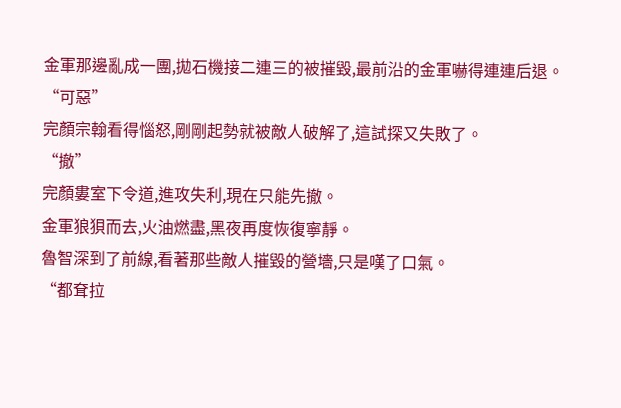金軍那邊亂成一團,拋石機接二連三的被摧毀,最前沿的金軍嚇得連連后退。
“可惡”
完顏宗翰看得惱怒,剛剛起勢就被敵人破解了,這試探又失敗了。
“撤”
完顏婁室下令道,進攻失利,現在只能先撤。
金軍狼狽而去,火油燃盡,黑夜再度恢復寧靜。
魯智深到了前線,看著那些敵人摧毀的營墻,只是嘆了口氣。
“都耷拉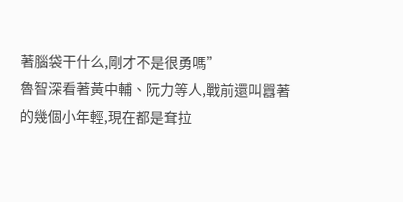著腦袋干什么,剛才不是很勇嗎”
魯智深看著黃中輔、阮力等人,戰前還叫囂著的幾個小年輕,現在都是耷拉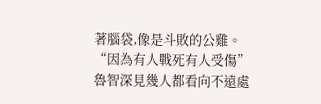著腦袋,像是斗敗的公雞。
“因為有人戰死有人受傷”
魯智深見幾人都看向不遠處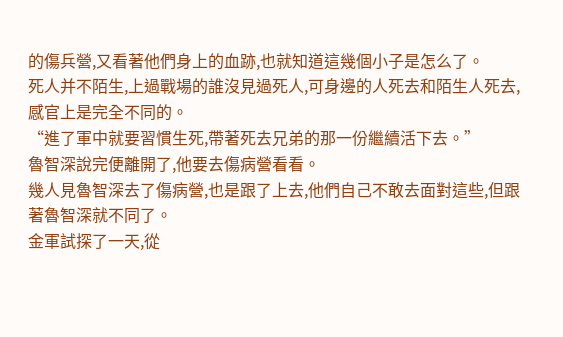的傷兵營,又看著他們身上的血跡,也就知道這幾個小子是怎么了。
死人并不陌生,上過戰場的誰沒見過死人,可身邊的人死去和陌生人死去,感官上是完全不同的。
“進了軍中就要習慣生死,帶著死去兄弟的那一份繼續活下去。”
魯智深說完便離開了,他要去傷病營看看。
幾人見魯智深去了傷病營,也是跟了上去,他們自己不敢去面對這些,但跟著魯智深就不同了。
金軍試探了一天,從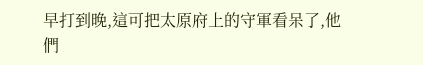早打到晚,這可把太原府上的守軍看呆了,他們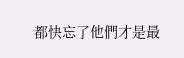都快忘了他們才是最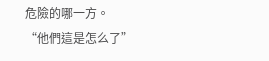危險的哪一方。
“他們這是怎么了”